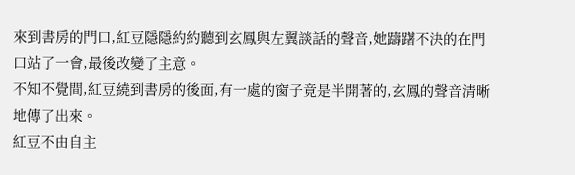來到書房的門口,紅豆隱隱約約聽到玄鳳與左翼談話的聲音,她躊躇不決的在門口站了一會,最後改變了主意。
不知不覺間,紅豆繞到書房的後面,有一處的窗子竟是半開著的,玄鳳的聲音清晰地傳了出來。
紅豆不由自主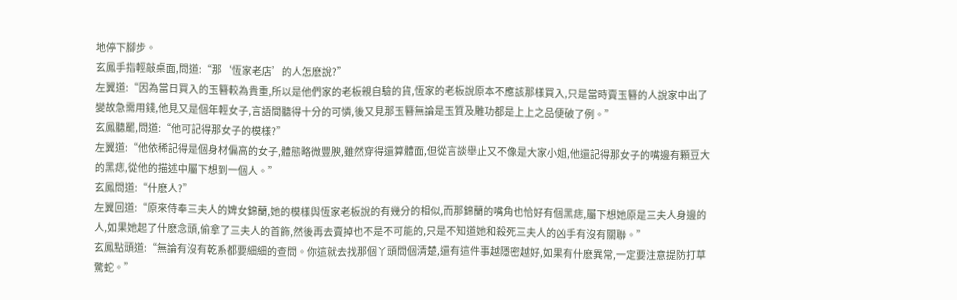地停下腳步。
玄鳳手指輕敲桌面,問道:“那‘恆家老店’的人怎麽說?”
左翼道:“因為當日買入的玉簪較為貴重,所以是他們家的老板親自驗的貨,恆家的老板說原本不應該那樣買入,只是當時賣玉簪的人說家中出了變故急需用錢,他見又是個年輕女子,言語間聽得十分的可憐,後又見那玉簪無論是玉質及雕功都是上上之品便破了例。”
玄鳳聽罷,問道:“他可記得那女子的模樣?”
左翼道:“他依稀記得是個身材偏高的女子,體態略微豐腴,雖然穿得還算體面,但從言談舉止又不像是大家小姐,他還記得那女子的嘴邊有顆豆大的黑痣,從他的描述中屬下想到一個人。”
玄鳳問道:“什麽人?”
左翼回道:“原來侍奉三夫人的婢女錦蘭,她的模樣與恆家老板說的有幾分的相似,而那錦蘭的嘴角也恰好有個黑痣,屬下想她原是三夫人身邊的人,如果她起了什麽念頭,偷拿了三夫人的首飾,然後再去賣掉也不是不可能的,只是不知道她和殺死三夫人的凶手有沒有關聯。”
玄鳳點頭道:“無論有沒有乾系都要細細的查問。你這就去找那個丫頭問個清楚,還有這件事越隱密越好,如果有什麽異常,一定要注意提防打草驚蛇。”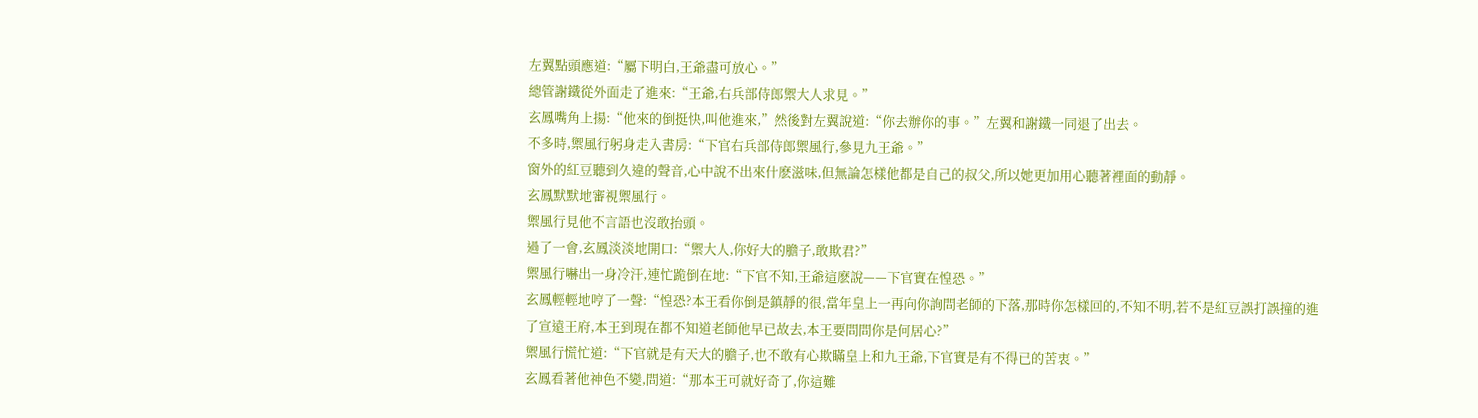左翼點頭應道:“屬下明白,王爺盡可放心。”
總管謝鐵從外面走了進來:“王爺,右兵部侍郎禦大人求見。”
玄鳳嘴角上揚:“他來的倒挺快,叫他進來,”然後對左翼說道:“你去辦你的事。”左翼和謝鐵一同退了出去。
不多時,禦風行躬身走入書房:“下官右兵部侍郎禦風行,參見九王爺。”
窗外的紅豆聽到久違的聲音,心中說不出來什麽滋味,但無論怎樣他都是自己的叔父,所以她更加用心聽著裡面的動靜。
玄鳳默默地審視禦風行。
禦風行見他不言語也沒敢抬頭。
過了一會,玄鳳淡淡地開口:“禦大人,你好大的膽子,敢欺君?”
禦風行嚇出一身冷汗,連忙跪倒在地:“下官不知,王爺這麽說——下官實在惶恐。”
玄鳳輕輕地哼了一聲:“惶恐?本王看你倒是鎮靜的很,當年皇上一再向你詢問老師的下落,那時你怎樣回的,不知不明,若不是紅豆誤打誤撞的進了宣遠王府,本王到現在都不知道老師他早已故去,本王要問問你是何居心?”
禦風行慌忙道:“下官就是有天大的膽子,也不敢有心欺瞞皇上和九王爺,下官實是有不得已的苦衷。”
玄鳳看著他神色不變,問道:“那本王可就好奇了,你這難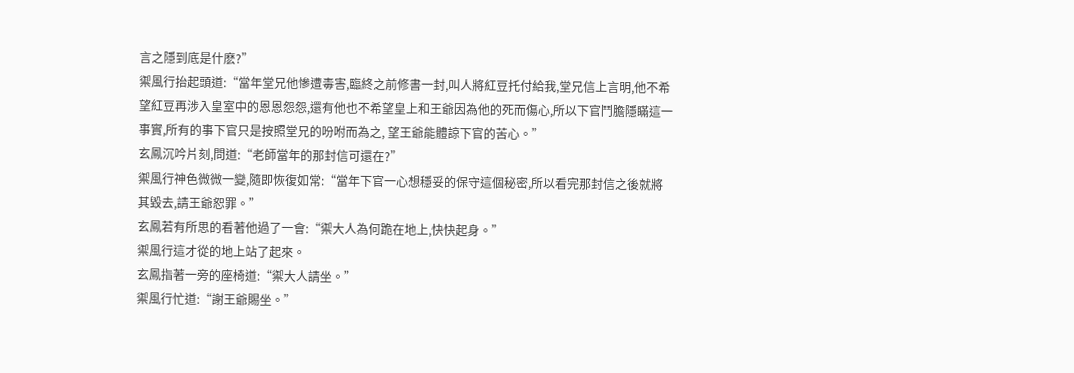言之隱到底是什麽?”
禦風行抬起頭道:“當年堂兄他慘遭毒害,臨終之前修書一封,叫人將紅豆托付給我,堂兄信上言明,他不希望紅豆再涉入皇室中的恩恩怨怨,還有他也不希望皇上和王爺因為他的死而傷心,所以下官鬥膽隱瞞這一事實,所有的事下官只是按照堂兄的吩咐而為之, 望王爺能體諒下官的苦心。”
玄鳳沉吟片刻,問道:“老師當年的那封信可還在?”
禦風行神色微微一變,隨即恢復如常:“當年下官一心想穩妥的保守這個秘密,所以看完那封信之後就將其毀去,請王爺恕罪。”
玄鳳若有所思的看著他過了一會:“禦大人為何跪在地上,快快起身。”
禦風行這才從的地上站了起來。
玄鳳指著一旁的座椅道:“禦大人請坐。”
禦風行忙道:“謝王爺賜坐。”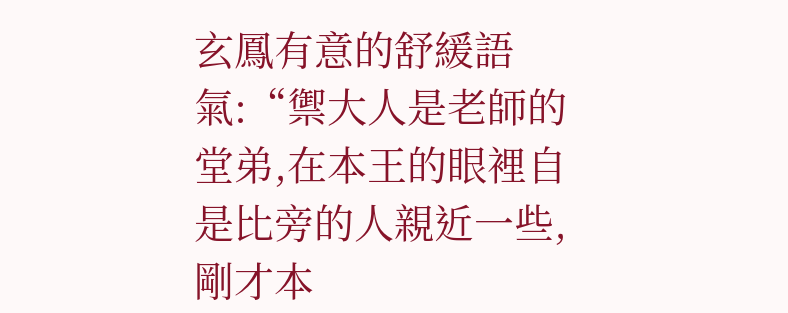玄鳳有意的舒緩語氣:“禦大人是老師的堂弟,在本王的眼裡自是比旁的人親近一些,剛才本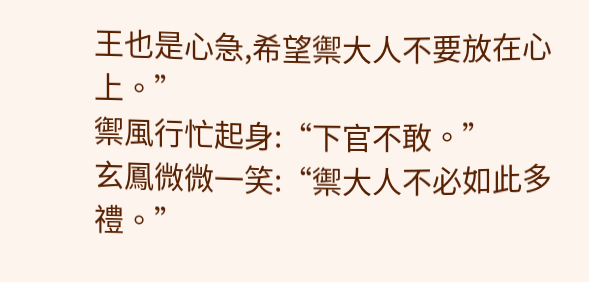王也是心急,希望禦大人不要放在心上。”
禦風行忙起身:“下官不敢。”
玄鳳微微一笑:“禦大人不必如此多禮。”